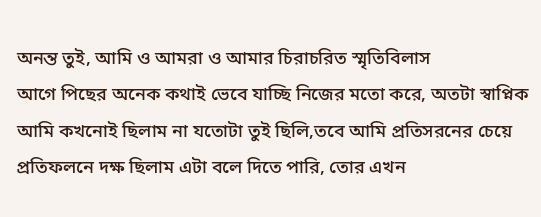অনন্ত তুই, আমি ও আমরা ও আমার চিরাচরিত স্মৃতিবিলাস
আগে পিছের অনেক কথাই ভেবে যাচ্ছি নিজের মতো করে, অতটা স্বাপ্নিক আমি কখনোই ছিলাম না যতোটা তুই ছিলি,তবে আমি প্রতিসরনের চেয়ে প্রতিফলনে দক্ষ ছিলাম এটা বলে দিতে পারি, তোর এখন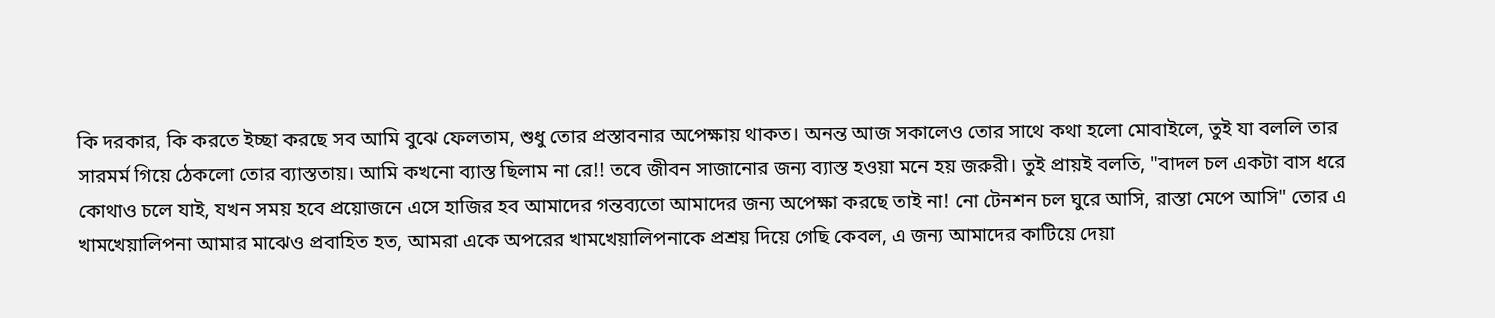কি দরকার, কি করতে ইচ্ছা করছে সব আমি বুঝে ফেলতাম, শুধু তোর প্রস্তাবনার অপেক্ষায় থাকত। অনন্ত আজ সকালেও তোর সাথে কথা হলো মোবাইলে, তুই যা বললি তার সারমর্ম গিয়ে ঠেকলো তোর ব্যাস্ততায়। আমি কখনো ব্যাস্ত ছিলাম না রে!! তবে জীবন সাজানোর জন্য ব্যাস্ত হওয়া মনে হয় জরুরী। তুই প্রায়ই বলতি, "বাদল চল একটা বাস ধরে কোথাও চলে যাই, যখন সময় হবে প্রয়োজনে এসে হাজির হব আমাদের গন্তব্যতো আমাদের জন্য অপেক্ষা করছে তাই না! নো টেনশন চল ঘুরে আসি, রাস্তা মেপে আসি" তোর এ খামখেয়ালিপনা আমার মাঝেও প্রবাহিত হত, আমরা একে অপরের খামখেয়ালিপনাকে প্রশ্রয় দিয়ে গেছি কেবল, এ জন্য আমাদের কাটিয়ে দেয়া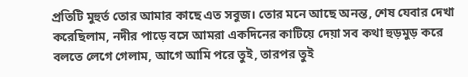প্রতিটি মুহুর্ত তোর আমার কাছে এত সবুজ। তোর মনে আছে অনন্ত, শেষ যেবার দেখা করেছিলাম, নদীর পাড়ে বসে আমরা একদিনের কাটিয়ে দেয়া সব কথা হুড়মুড় করে বলতে লেগে গেলাম, আগে আমি পরে তুই, তারপর তুই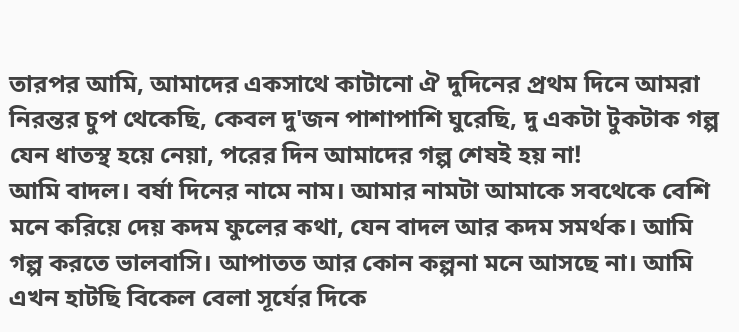তারপর আমি, আমাদের একসাথে কাটানো ঐ দুদিনের প্রথম দিনে আমরা নিরন্তর চুপ থেকেছি, কেবল দু'জন পাশাপাশি ঘুরেছি, দু একটা টুকটাক গল্প যেন ধাতস্থ হয়ে নেয়া, পরের দিন আমাদের গল্প শেষই হয় না!
আমি বাদল। বর্ষা দিনের নামে নাম। আমার নামটা আমাকে সবথেকে বেশি মনে করিয়ে দেয় কদম ফুলের কথা, যেন বাদল আর কদম সমর্থক। আমি গল্প করতে ভালবাসি। আপাতত আর কোন কল্পনা মনে আসছে না। আমি এখন হাটছি বিকেল বেলা সূর্যের দিকে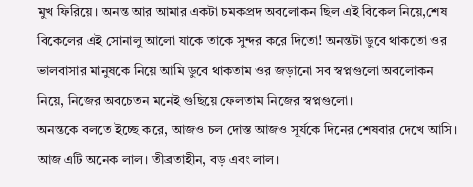মুখ ফিরিয়ে। অনন্ত আর আমার একটা চমকপ্রদ অবলোকন ছিল এই বিকেল নিয়ে,শেষ বিকেলের এই সোনালু আলো যাকে তাকে সুন্দর করে দিতো! অনন্তটা ডুবে থাকতো ওর ভালবাসার মানুষকে নিয়ে আমি ডুবে থাকতাম ওর জড়ানো সব স্বপ্নগুলো অবলোকন নিয়ে, নিজের অবচেতন মনেই গুছিয়ে ফেলতাম নিজের স্বপ্নগুলো।
অনন্তকে বলতে ইচ্ছে করে, আজও চল দোস্ত আজও সূর্যকে দিনের শেষবার দেখে আসি। আজ এটি অনেক লাল। তীব্রতাহীন, বড় এবং লাল।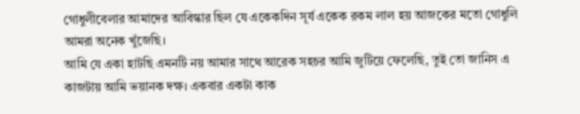গোধুলীবেলার আমাদের আবিস্কার ছিল যে একেকদিন সূর্য একেক রকম লাল হয় আজকের মতো গোধুলি আমরা অনেক খুঁজেছি।
আমি যে একা হাটছি এমনটি নয় আমার সাথে আরেক সহচর আমি জুটিয়ে ফেলেছি, তুই তো জানিস এ কাজটায় আমি ভয়ানক দক্ষ। একবার একটা কাক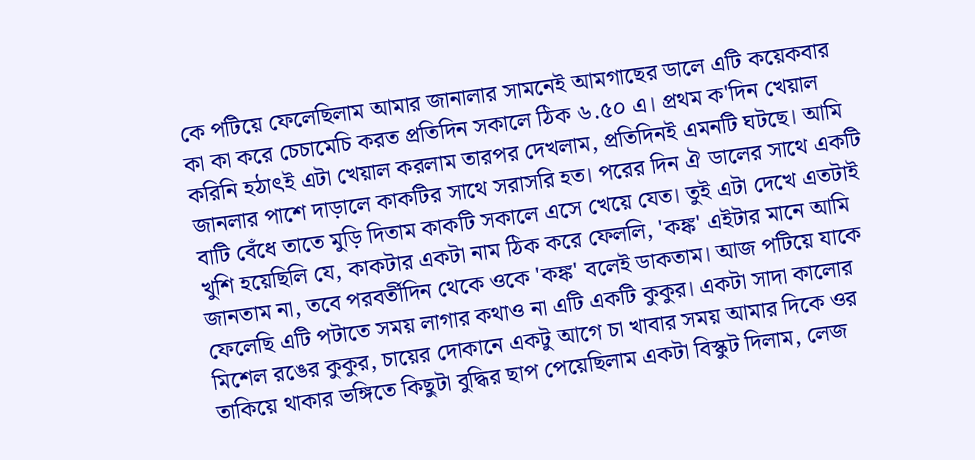কে পটিয়ে ফেলেছিলাম আমার জানালার সামনেই আমগাছের ডালে এটি কয়েকবার কা কা করে চেচামেচি করত প্রতিদিন সকালে ঠিক ৬.৫০ এ। প্রথম ক'দিন খেয়াল করিনি হঠাৎই এটা খেয়াল করলাম তারপর দেখলাম, প্রতিদিনই এমনটি ঘটছে। আমি জানলার পাশে দাড়ালে কাকটির সাথে সরাসরি হত। পরের দিন ঐ ডালের সাথে একটি বাটি বেঁধে তাতে মুড়ি দিতাম কাকটি সকালে এসে খেয়ে যেত। তুই এটা দেখে এতটাই খুশি হয়েছিলি যে, কাকটার একটা নাম ঠিক করে ফেললি, 'কঙ্ক' এইটার মানে আমি জানতাম না, তবে পরবর্তীদিন থেকে ওকে 'কঙ্ক' বলেই ডাকতাম। আজ পটিয়ে যাকে ফেলেছি এটি পটাতে সময় লাগার কথাও না এটি একটি কুকুর। একটা সাদা কালোর মিশেল রঙের কুকুর, চায়ের দোকানে একটু আগে চা খাবার সময় আমার দিকে ওর তাকিয়ে থাকার ভঙ্গিতে কিছুটা বুদ্ধির ছাপ পেয়েছিলাম একটা বিস্কুট দিলাম, লেজ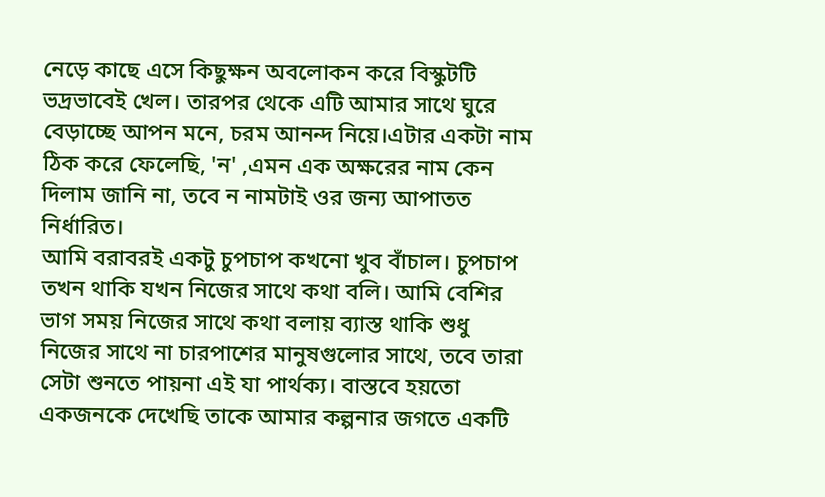নেড়ে কাছে এসে কিছুক্ষন অবলোকন করে বিস্কুটটি ভদ্রভাবেই খেল। তারপর থেকে এটি আমার সাথে ঘুরে বেড়াচ্ছে আপন মনে, চরম আনন্দ নিয়ে।এটার একটা নাম ঠিক করে ফেলেছি, 'ন' ,এমন এক অক্ষরের নাম কেন দিলাম জানি না, তবে ন নামটাই ওর জন্য আপাতত নির্ধারিত।
আমি বরাবরই একটু চুপচাপ কখনো খুব বাঁচাল। চুপচাপ তখন থাকি যখন নিজের সাথে কথা বলি। আমি বেশির ভাগ সময় নিজের সাথে কথা বলায় ব্যাস্ত থাকি শুধু নিজের সাথে না চারপাশের মানুষগুলোর সাথে, তবে তারা সেটা শুনতে পায়না এই যা পার্থক্য। বাস্তবে হয়তো একজনকে দেখেছি তাকে আমার কল্পনার জগতে একটি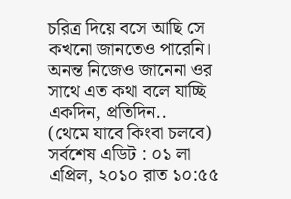চরিত্র দিয়ে বসে আছি সে কখনো জানতেও পারেনি।
অনন্ত নিজেও জানেনা ওর সাথে এত কথা বলে যাচ্ছি একদিন, প্রতিদিন..
(থেমে যাবে কিংবা চলবে)
সর্বশেষ এডিট : ০১ লা এপ্রিল, ২০১০ রাত ১০:৫৫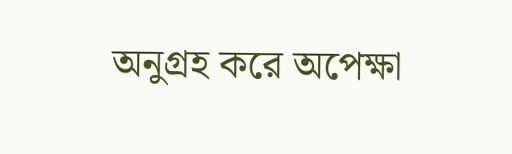অনুগ্রহ করে অপেক্ষা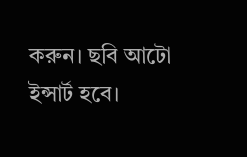করুন। ছবি আটো ইন্সার্ট হবে।